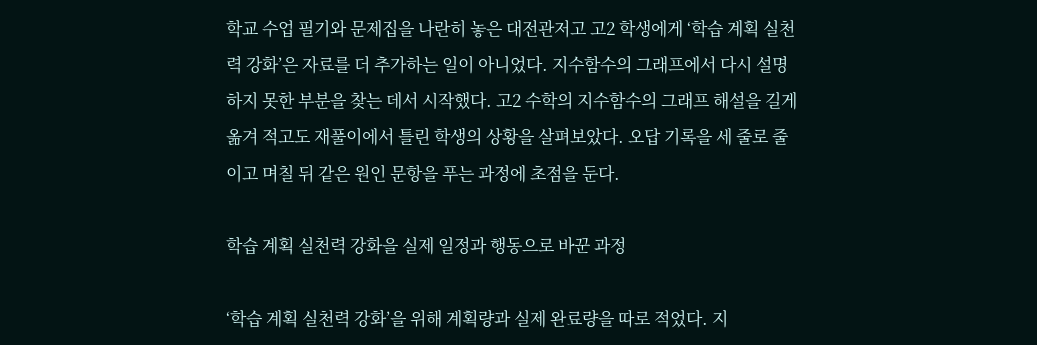학교 수업 필기와 문제집을 나란히 놓은 대전관저고 고2 학생에게 ‘학습 계획 실천력 강화’은 자료를 더 추가하는 일이 아니었다. 지수함수의 그래프에서 다시 설명하지 못한 부분을 찾는 데서 시작했다. 고2 수학의 지수함수의 그래프 해설을 길게 옮겨 적고도 재풀이에서 틀린 학생의 상황을 살펴보았다. 오답 기록을 세 줄로 줄이고 며칠 뒤 같은 원인 문항을 푸는 과정에 초점을 둔다.

학습 계획 실천력 강화을 실제 일정과 행동으로 바꾼 과정

‘학습 계획 실천력 강화’을 위해 계획량과 실제 완료량을 따로 적었다. 지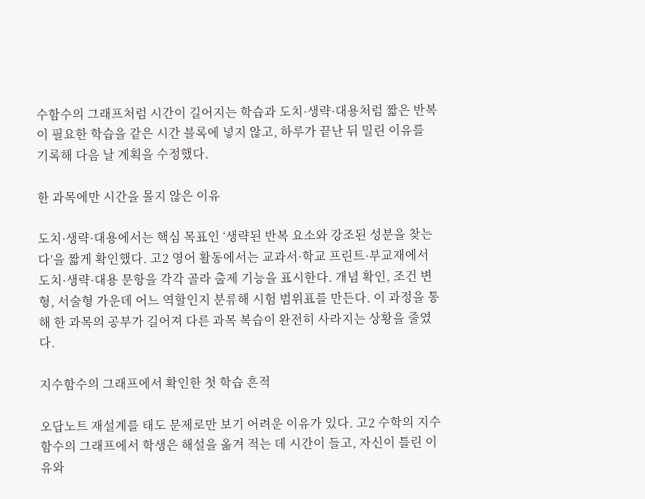수함수의 그래프처럼 시간이 길어지는 학습과 도치·생략·대용처럼 짧은 반복이 필요한 학습을 같은 시간 블록에 넣지 않고, 하루가 끝난 뒤 밀린 이유를 기록해 다음 날 계획을 수정했다.

한 과목에만 시간을 몰지 않은 이유

도치·생략·대용에서는 핵심 목표인 ‘생략된 반복 요소와 강조된 성분을 찾는다’을 짧게 확인했다. 고2 영어 활동에서는 교과서·학교 프린트·부교재에서 도치·생략·대용 문항을 각각 골라 출제 기능을 표시한다. 개념 확인, 조건 변형, 서술형 가운데 어느 역할인지 분류해 시험 범위표를 만든다. 이 과정을 통해 한 과목의 공부가 길어져 다른 과목 복습이 완전히 사라지는 상황을 줄였다.

지수함수의 그래프에서 확인한 첫 학습 흔적

오답노트 재설계를 태도 문제로만 보기 어려운 이유가 있다. 고2 수학의 지수함수의 그래프에서 학생은 해설을 옮겨 적는 데 시간이 들고, 자신이 틀린 이유와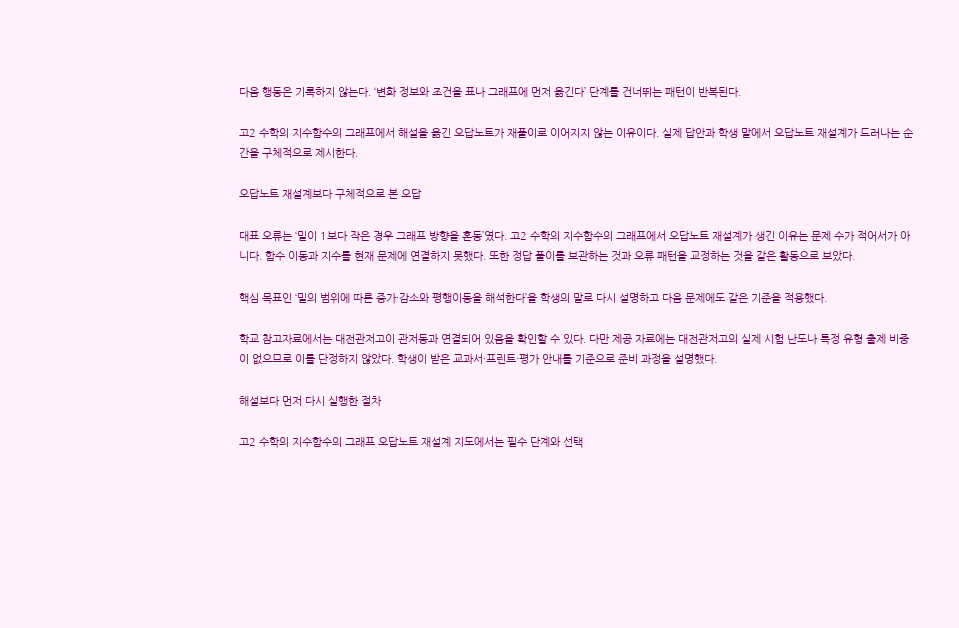다음 행동은 기록하지 않는다. ‘변화 정보와 조건을 표나 그래프에 먼저 옮긴다’ 단계를 건너뛰는 패턴이 반복된다.

고2 수학의 지수함수의 그래프에서 해설을 옮긴 오답노트가 재풀이로 이어지지 않는 이유이다. 실제 답안과 학생 말에서 오답노트 재설계가 드러나는 순간을 구체적으로 제시한다.

오답노트 재설계보다 구체적으로 본 오답

대표 오류는 ‘밑이 1보다 작은 경우 그래프 방향을 혼동’였다. 고2 수학의 지수함수의 그래프에서 오답노트 재설계가 생긴 이유는 문제 수가 적어서가 아니다. 함수 이동과 지수를 현재 문제에 연결하지 못했다. 또한 정답 풀이를 보관하는 것과 오류 패턴을 교정하는 것을 같은 활동으로 보았다.

핵심 목표인 ‘밑의 범위에 따른 증가·감소와 평행이동을 해석한다’을 학생의 말로 다시 설명하고 다음 문제에도 같은 기준을 적용했다.

학교 참고자료에서는 대전관저고이 관저동과 연결되어 있음을 확인할 수 있다. 다만 제공 자료에는 대전관저고의 실제 시험 난도나 특정 유형 출제 비중이 없으므로 이를 단정하지 않았다. 학생이 받은 교과서·프린트·평가 안내를 기준으로 준비 과정을 설명했다.

해설보다 먼저 다시 실행한 절차

고2 수학의 지수함수의 그래프 오답노트 재설계 지도에서는 필수 단계와 선택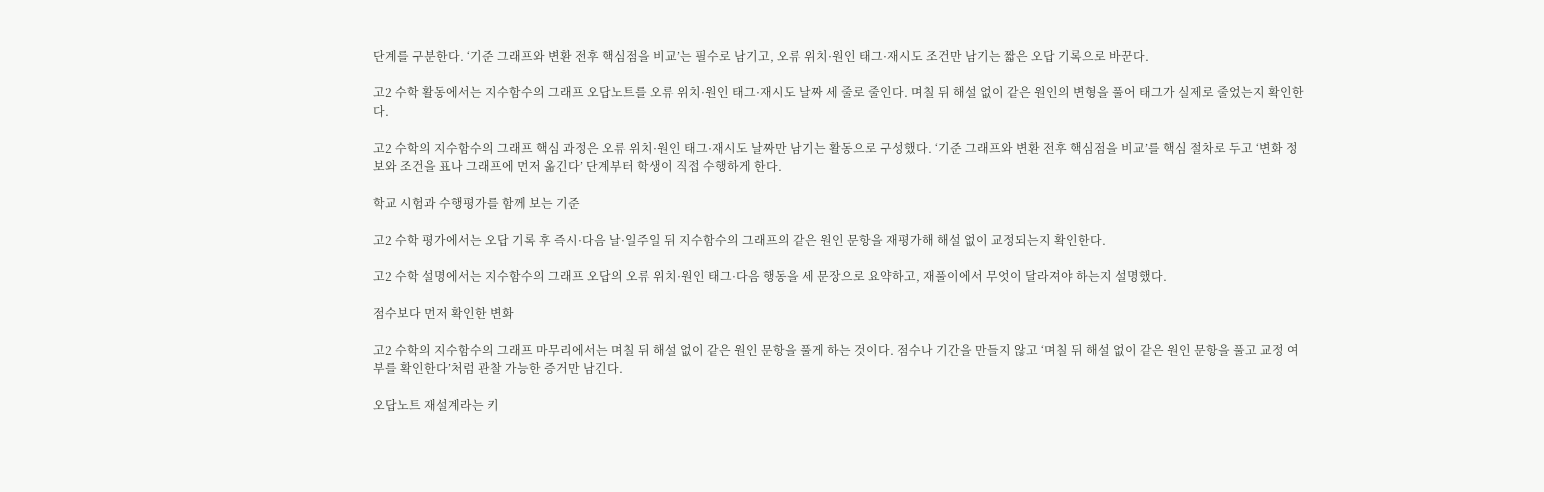단계를 구분한다. ‘기준 그래프와 변환 전후 핵심점을 비교’는 필수로 남기고, 오류 위치·원인 태그·재시도 조건만 남기는 짧은 오답 기록으로 바꾼다.

고2 수학 활동에서는 지수함수의 그래프 오답노트를 오류 위치·원인 태그·재시도 날짜 세 줄로 줄인다. 며칠 뒤 해설 없이 같은 원인의 변형을 풀어 태그가 실제로 줄었는지 확인한다.

고2 수학의 지수함수의 그래프 핵심 과정은 오류 위치·원인 태그·재시도 날짜만 남기는 활동으로 구성했다. ‘기준 그래프와 변환 전후 핵심점을 비교’를 핵심 절차로 두고 ‘변화 정보와 조건을 표나 그래프에 먼저 옮긴다’ 단계부터 학생이 직접 수행하게 한다.

학교 시험과 수행평가를 함께 보는 기준

고2 수학 평가에서는 오답 기록 후 즉시·다음 날·일주일 뒤 지수함수의 그래프의 같은 원인 문항을 재평가해 해설 없이 교정되는지 확인한다.

고2 수학 설명에서는 지수함수의 그래프 오답의 오류 위치·원인 태그·다음 행동을 세 문장으로 요약하고, 재풀이에서 무엇이 달라져야 하는지 설명했다.

점수보다 먼저 확인한 변화

고2 수학의 지수함수의 그래프 마무리에서는 며칠 뒤 해설 없이 같은 원인 문항을 풀게 하는 것이다. 점수나 기간을 만들지 않고 ‘며칠 뒤 해설 없이 같은 원인 문항을 풀고 교정 여부를 확인한다’처럼 관찰 가능한 증거만 남긴다.

오답노트 재설계라는 키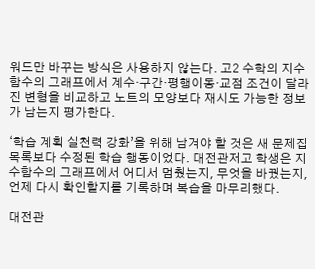워드만 바꾸는 방식은 사용하지 않는다. 고2 수학의 지수함수의 그래프에서 계수·구간·평행이동·교점 조건이 달라진 변형을 비교하고 노트의 모양보다 재시도 가능한 정보가 남는지 평가한다.

‘학습 계획 실천력 강화’을 위해 남겨야 할 것은 새 문제집 목록보다 수정된 학습 행동이었다. 대전관저고 학생은 지수함수의 그래프에서 어디서 멈췄는지, 무엇을 바꿨는지, 언제 다시 확인할지를 기록하며 복습을 마무리했다.

대전관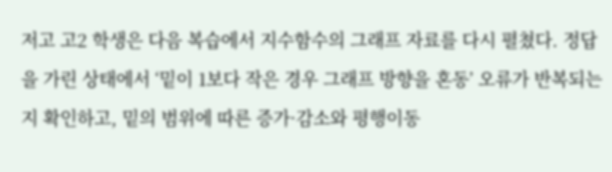저고 고2 학생은 다음 복습에서 지수함수의 그래프 자료를 다시 펼쳤다. 정답을 가린 상태에서 ‘밑이 1보다 작은 경우 그래프 방향을 혼동’ 오류가 반복되는지 확인하고, 밑의 범위에 따른 증가·감소와 평행이동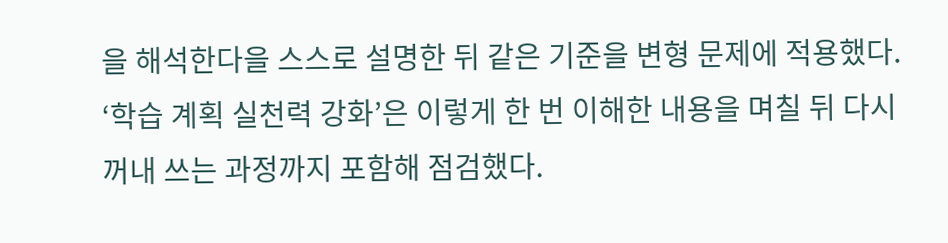을 해석한다을 스스로 설명한 뒤 같은 기준을 변형 문제에 적용했다. ‘학습 계획 실천력 강화’은 이렇게 한 번 이해한 내용을 며칠 뒤 다시 꺼내 쓰는 과정까지 포함해 점검했다.